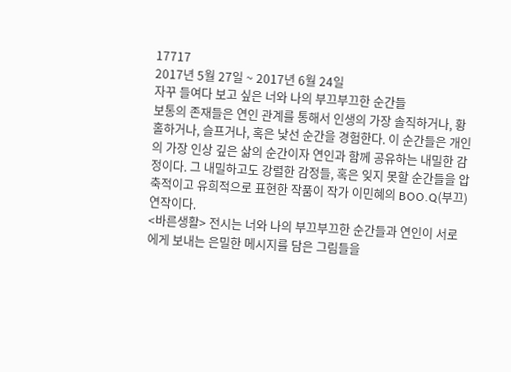17717
2017년 5월 27일 ~ 2017년 6월 24일
자꾸 들여다 보고 싶은 너와 나의 부끄부끄한 순간들
보통의 존재들은 연인 관계를 통해서 인생의 가장 솔직하거나, 황홀하거나, 슬프거나, 혹은 낯선 순간을 경험한다. 이 순간들은 개인의 가장 인상 깊은 삶의 순간이자 연인과 함께 공유하는 내밀한 감정이다. 그 내밀하고도 강렬한 감정들, 혹은 잊지 못할 순간들을 압축적이고 유희적으로 표현한 작품이 작가 이민혜의 BOO.Q(부끄) 연작이다.
<바른생활> 전시는 너와 나의 부끄부끄한 순간들과 연인이 서로에게 보내는 은밀한 메시지를 담은 그림들을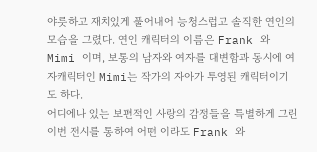야릇하고 재치있게 풀어내어 능청스럽고 솔직한 연인의 모습을 그렸다. 연인 캐릭터의 이름은 Frank 와 Mimi 이며, 보통의 남자와 여자를 대변함과 동시에 여자캐릭터인 Mimi는 작가의 자아가 투영된 캐릭터이기도 하다.
어디에나 있는 보편적인 사랑의 감정들을 특별하게 그린 이번 전시를 통하여 어떤 이라도 Frank 와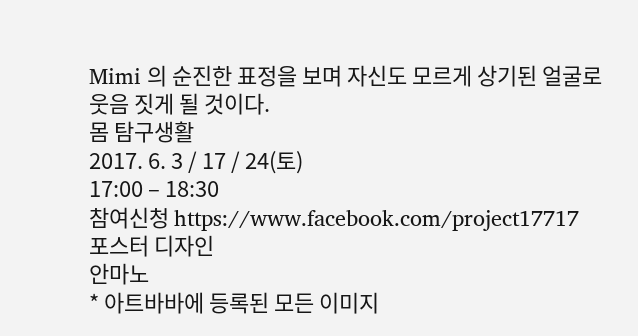Mimi 의 순진한 표정을 보며 자신도 모르게 상기된 얼굴로 웃음 짓게 될 것이다.
몸 탐구생활
2017. 6. 3 / 17 / 24(토)
17:00 – 18:30
참여신청 https://www.facebook.com/project17717
포스터 디자인
안마노
* 아트바바에 등록된 모든 이미지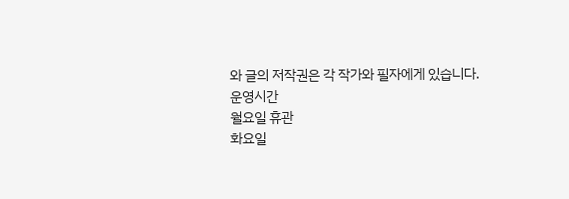와 글의 저작권은 각 작가와 필자에게 있습니다.
운영시간
월요일 휴관
화요일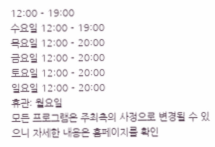12:00 - 19:00
수요일 12:00 - 19:00
목요일 12:00 - 20:00
금요일 12:00 - 20:00
토요일 12:00 - 20:00
일요일 12:00 - 20:00
휴관: 월요일
모든 프로그램은 주최측의 사정으로 변경될 수 있으니 자세한 내용은 홈페이지를 확인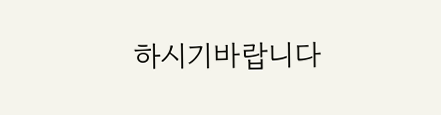하시기바랍니다